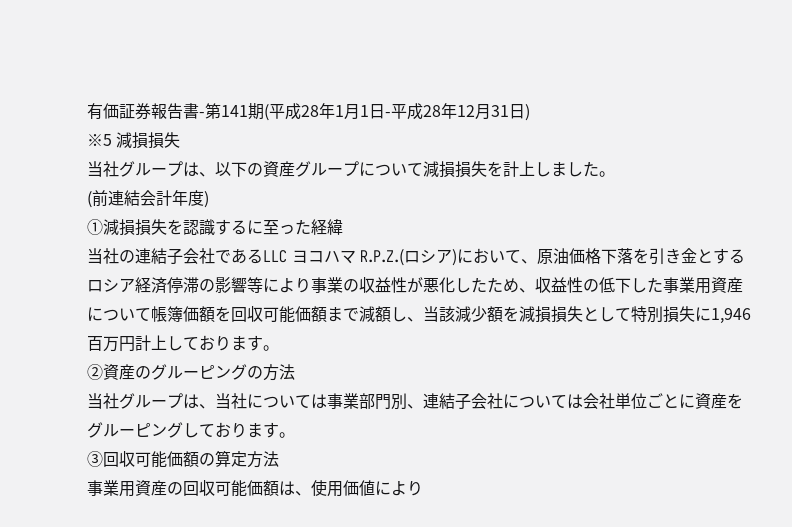有価証券報告書-第141期(平成28年1月1日-平成28年12月31日)
※5 減損損失
当社グループは、以下の資産グループについて減損損失を計上しました。
(前連結会計年度)
①減損損失を認識するに至った経緯
当社の連結子会社であるLLC ヨコハマ R.P.Z.(ロシア)において、原油価格下落を引き金とするロシア経済停滞の影響等により事業の収益性が悪化したため、収益性の低下した事業用資産について帳簿価額を回収可能価額まで減額し、当該減少額を減損損失として特別損失に1,946百万円計上しております。
②資産のグルーピングの方法
当社グループは、当社については事業部門別、連結子会社については会社単位ごとに資産をグルーピングしております。
③回収可能価額の算定方法
事業用資産の回収可能価額は、使用価値により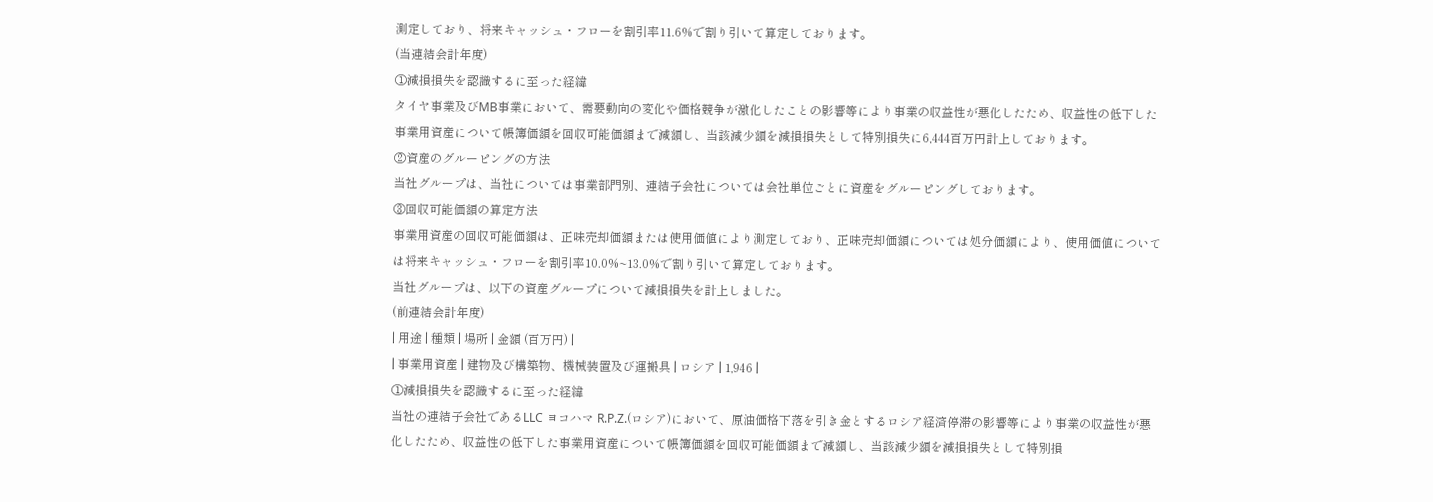測定しており、将来キャッシュ・フローを割引率11.6%で割り引いて算定しております。
(当連結会計年度)
①減損損失を認識するに至った経緯
タイヤ事業及びMB事業において、需要動向の変化や価格競争が激化したことの影響等により事業の収益性が悪化したため、収益性の低下した事業用資産について帳簿価額を回収可能価額まで減額し、当該減少額を減損損失として特別損失に6,444百万円計上しております。
②資産のグルーピングの方法
当社グループは、当社については事業部門別、連結子会社については会社単位ごとに資産をグルーピングしております。
③回収可能価額の算定方法
事業用資産の回収可能価額は、正味売却価額または使用価値により測定しており、正味売却価額については処分価額により、使用価値については将来キャッシュ・フローを割引率10.0%~13.0%で割り引いて算定しております。
当社グループは、以下の資産グループについて減損損失を計上しました。
(前連結会計年度)
| 用途 | 種類 | 場所 | 金額 (百万円) |
| 事業用資産 | 建物及び構築物、機械装置及び運搬具 | ロシア | 1,946 |
①減損損失を認識するに至った経緯
当社の連結子会社であるLLC ヨコハマ R.P.Z.(ロシア)において、原油価格下落を引き金とするロシア経済停滞の影響等により事業の収益性が悪化したため、収益性の低下した事業用資産について帳簿価額を回収可能価額まで減額し、当該減少額を減損損失として特別損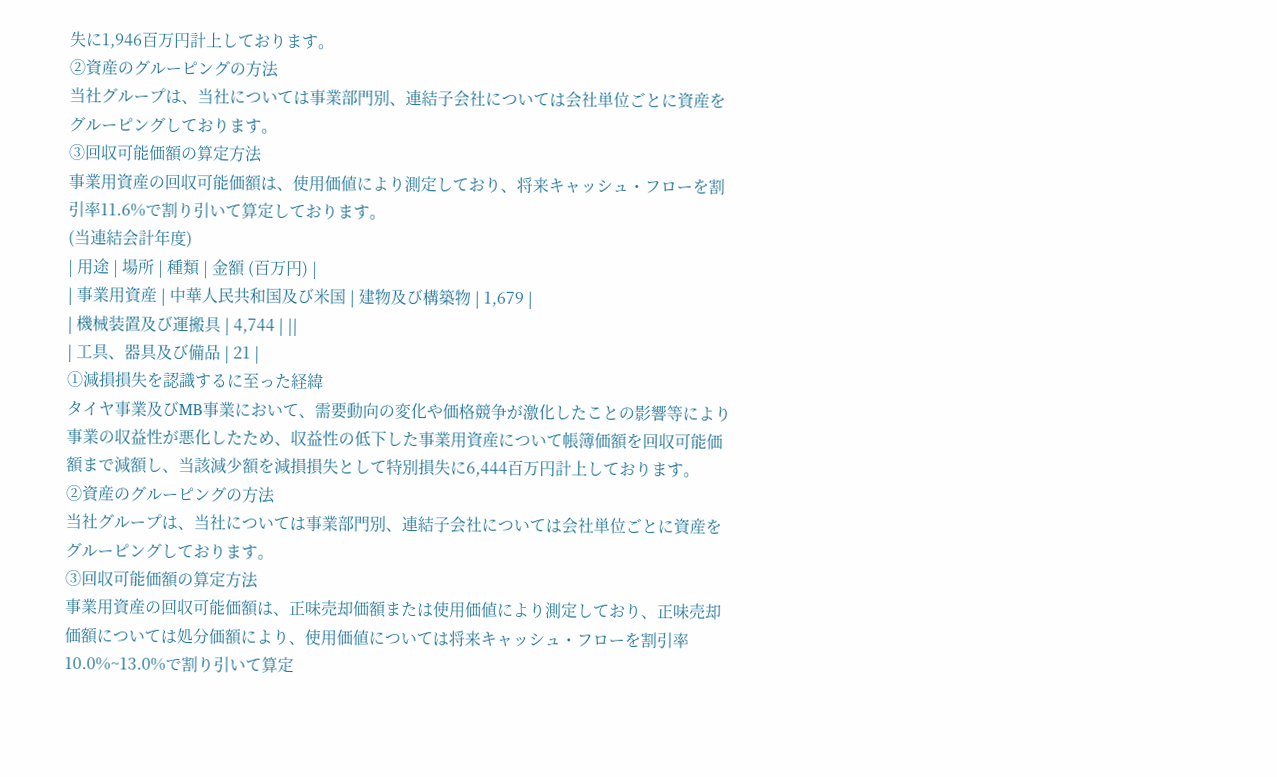失に1,946百万円計上しております。
②資産のグルーピングの方法
当社グループは、当社については事業部門別、連結子会社については会社単位ごとに資産をグルーピングしております。
③回収可能価額の算定方法
事業用資産の回収可能価額は、使用価値により測定しており、将来キャッシュ・フローを割引率11.6%で割り引いて算定しております。
(当連結会計年度)
| 用途 | 場所 | 種類 | 金額 (百万円) |
| 事業用資産 | 中華人民共和国及び米国 | 建物及び構築物 | 1,679 |
| 機械装置及び運搬具 | 4,744 | ||
| 工具、器具及び備品 | 21 |
①減損損失を認識するに至った経緯
タイヤ事業及びMB事業において、需要動向の変化や価格競争が激化したことの影響等により事業の収益性が悪化したため、収益性の低下した事業用資産について帳簿価額を回収可能価額まで減額し、当該減少額を減損損失として特別損失に6,444百万円計上しております。
②資産のグルーピングの方法
当社グループは、当社については事業部門別、連結子会社については会社単位ごとに資産をグルーピングしております。
③回収可能価額の算定方法
事業用資産の回収可能価額は、正味売却価額または使用価値により測定しており、正味売却価額については処分価額により、使用価値については将来キャッシュ・フローを割引率10.0%~13.0%で割り引いて算定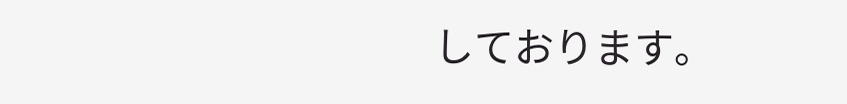しております。